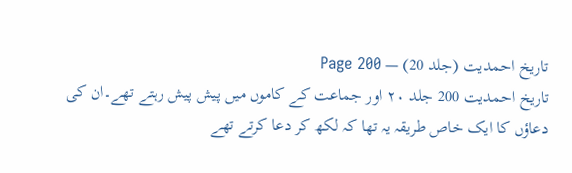تاریخ احمدیت (جلد 20) — Page 200
تاریخ احمدیت 200 جلد ۲۰ اور جماعت کے کاموں میں پیش پیش رہتے تھے۔ان کی دعاؤں کا ایک خاص طریقہ یہ تھا کہ لکھ کر دعا کرتے تھے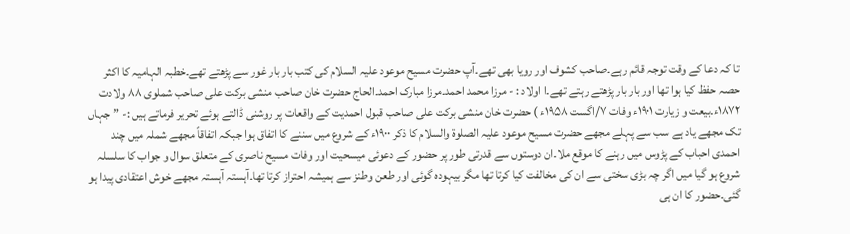تا کہ دعا کے وقت توجہ قائم رہے۔صاحب کشوف اور رویا بھی تھے۔آپ حضرت مسیح موعود علیہ السلام کی کتب بار بار غور سے پڑھتے تھے۔خطبہ الہامیہ کا اکثر حصہ حفظ کیا ہوا تھا اور بار بار پڑھتے رہتے تھے۔ا اولاد : - مرزا محمد احمد۔مرزا مبارک احمد۔الحاج حضرت خان صاحب منشی برکت علی صاحب شملوی ۸۸ ولادت ۱۸۷۲ء۔بیعت و زیارت ۱۹۰۱ء وفات ۷/اگست ۱۹۵۸ء ) حضرت خان منشی برکت علی صاحب قبول احمدیت کے واقعات پر روشنی ڈالتے ہوئے تحریر فرماتے ہیں :- ”جہاں تک مجھے یاد ہے سب سے پہلے مجھے حضرت مسیح موعود علیہ الصلوۃ والسلام کا ذکر ۱۹۰۰ء کے شروع میں سننے کا اتفاق ہوا جبکہ اتفاقاً مجھے شملہ میں چند احمدی احباب کے پڑوس میں رہنے کا موقع ملا۔ان دوستوں سے قدرتی طور پر حضور کے دعوئی میسحیت اور وفات مسیح ناصری کے متعلق سوال و جواب کا سلسلہ شروع ہو گیا میں اگر چہ بڑی سختی سے ان کی مخالفت کیا کرتا تھا مگر بیہودہ گوئی اور طعن وطنز سے ہمیشہ احتراز کرتا تھا۔آہستہ آہستہ مجھے خوش اعتقادی پیدا ہو گئی۔حضور کا ان ہی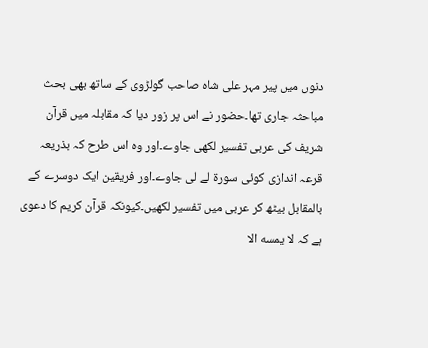دنوں میں پیر مہر علی شاہ صاحب گولڑوی کے ساتھ بھی بحث مباحثہ جاری تھا۔حضور نے اس پر زور دیا کہ مقابلہ میں قرآن شریف کی عربی تفسیر لکھی جاوے۔اور وہ اس طرح کہ بذریعہ قرعہ اندازی کوئی سورۃ لے لی جاوے۔اور فریقین ایک دوسرے کے بالمقابل بیٹھ کر عربی میں تفسیر لکھیں۔کیونکہ قرآن کریم کا دعوی ہے کہ لا يمسه الا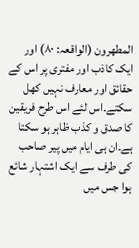المطهرون (الواقعہ: ۸۰) اور ایک کاذب اور مفتری پر اس کے حقائق اور معارف نہیں کھل سکتے۔اس لئے اس طرح فریقین کا صدق و کذب ظاہر ہو سکتا ہے۔ان ہی ایام میں پیر صاحب کی طرف سے ایک اشتہار شائع ہوا جس میں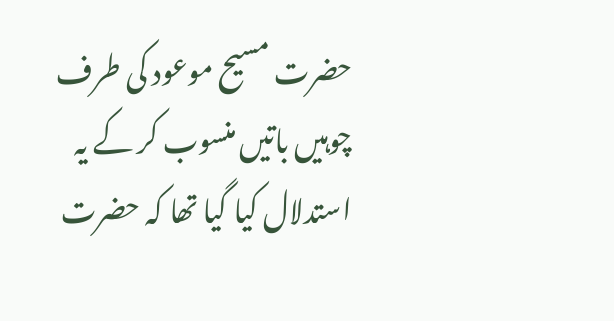حضرت مسیح موعود کی طرف چوہیں باتیں منسوب کر کے یہ استدلال کیا گیا تھا کہ حضرت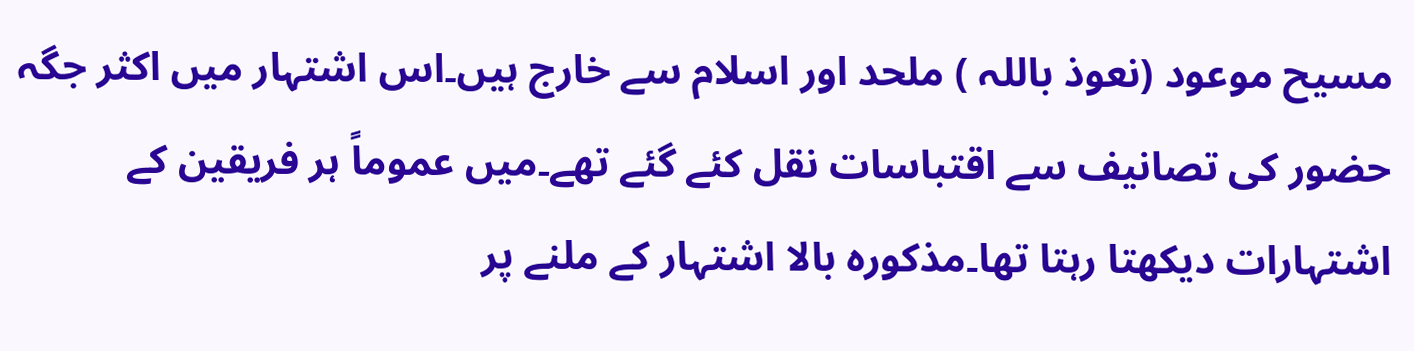مسیح موعود (نعوذ باللہ ) ملحد اور اسلام سے خارج ہیں۔اس اشتہار میں اکثر جگہ حضور کی تصانیف سے اقتباسات نقل کئے گئے تھے۔میں عموماً ہر فریقین کے اشتہارات دیکھتا رہتا تھا۔مذکورہ بالا اشتہار کے ملنے پر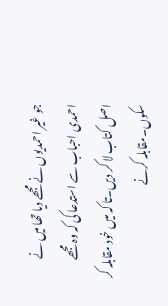جو غیر احمدیوں نے مجھے دیا تھا میں نے احمدی احباب سے استدعا کی کہ وہ مجھے اصل کتاب لا کر دیں۔تا کہ میں خود مقابلہ کر سکوں۔مقابلہ کرنے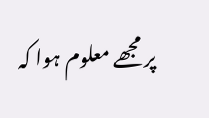پر مجھے معلوم ہوا کہ